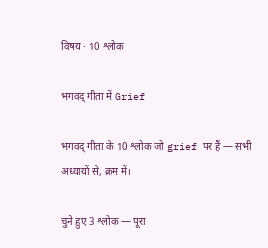विषय · 10 श्लोक

भगवद् गीता में Grief

भगवद् गीता के 10 श्लोक जो grief पर हैं — सभी अध्यायों से, क्रम में।

चुने हुए 3 श्लोक — पूरा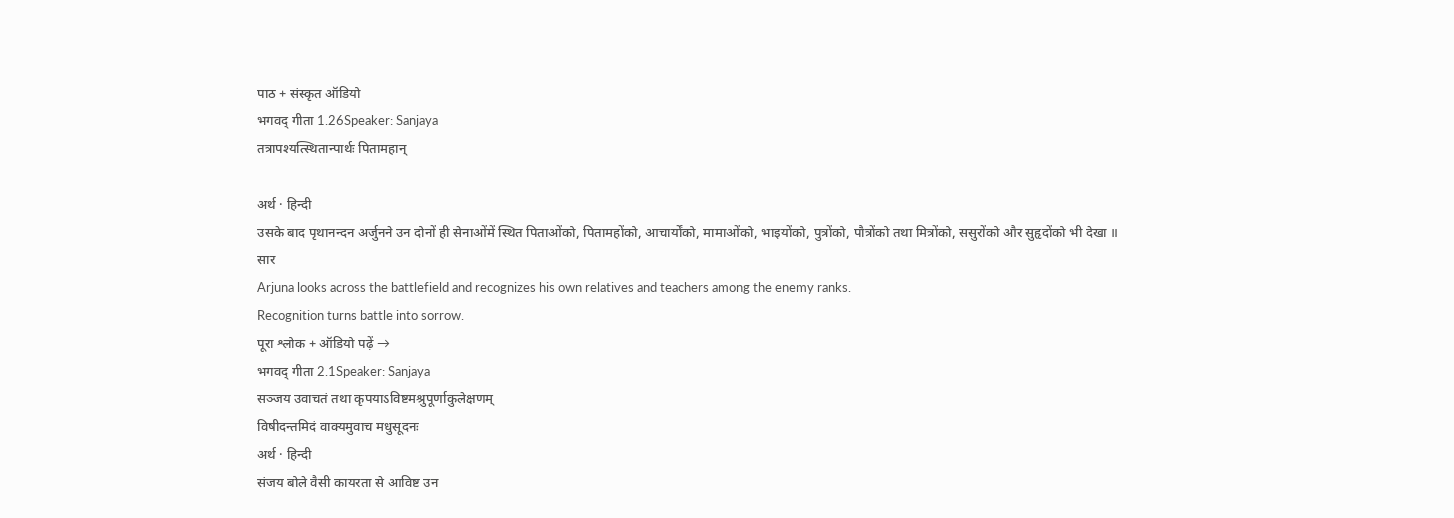पाठ + संस्कृत ऑडियो
भगवद् गीता 1.26Speaker: Sanjaya
तत्रापश्यत्स्थितान्पार्थः पितामहान्

अर्थ · हिन्दी
उसके बाद पृथानन्दन अर्जुनने उन दोनों ही सेनाओंमें स्थित पिताओंको, पितामहोंको, आचार्योंको, मामाओंको, भाइयोंको, पुत्रोंको, पौत्रोंको तथा मित्रोंको, ससुरोंको और सुहृदोंको भी देखा ॥
सार
Arjuna looks across the battlefield and recognizes his own relatives and teachers among the enemy ranks.
Recognition turns battle into sorrow.
पूरा श्लोक + ऑडियो पढ़ें →
भगवद् गीता 2.1Speaker: Sanjaya
सञ्जय उवाचतं तथा कृपयाऽविष्टमश्रुपूर्णाकुलेक्षणम्
विषीदन्तमिदं वाक्यमुवाच मधुसूदनः
अर्थ · हिन्दी
संजय बोले वैसी कायरता से आविष्ट उन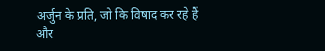अर्जुन के प्रति, जो कि विषाद कर रहे हैं और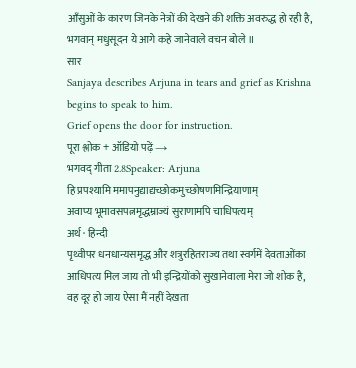आँसुओं के कारण जिनके नेत्रों की देखने की शक्ति अवरुद्ध हो रही है, भगवान् मधुसूदन ये आगे कहे जानेवाले वचन बोले ॥
सार
Sanjaya describes Arjuna in tears and grief as Krishna begins to speak to him.
Grief opens the door for instruction.
पूरा श्लोक + ऑडियो पढ़ें →
भगवद् गीता 2.8Speaker: Arjuna
हि प्रपश्यामि ममापनुद्याद्यच्छोकमुच्छोषणमिन्द्रियाणाम्
अवाप्य भूमावसपत्नमृद्धम्राज्यं सुराणामपि चाधिपत्यम्
अर्थ · हिन्दी
पृथ्वीपर धनधान्यसमृद्ध और शत्रुरहितराज्य तथा स्वर्गमें देवताओंका आधिपत्य मिल जाय तो भी इन्द्रियोंको सुखानेवाला मेरा जो शोक है, वह दूर हो जाय ऐसा मैं नहीं देखता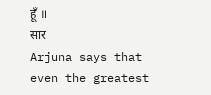हूँ ॥
सार
Arjuna says that even the greatest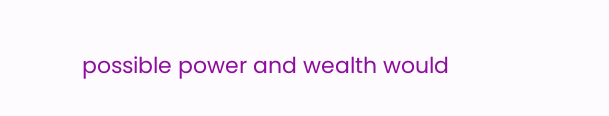possible power and wealth would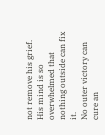not remove his grief. His mind is so overwhelmed that nothing outside can fix it.
No outer victory can cure an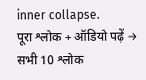inner collapse.
पूरा श्लोक + ऑडियो पढ़ें →
सभी 10 श्लोक